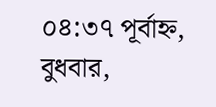০৪:৩৭ পূর্বাহ্ন, বুধবার,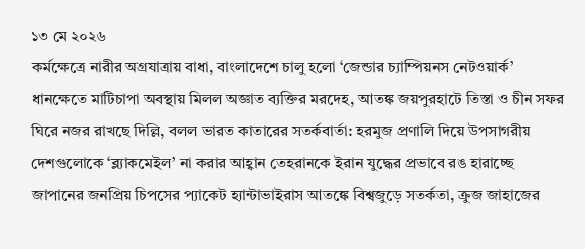১৩ মে ২০২৬
কর্মক্ষেত্রে নারীর অগ্রযাত্রায় বাধা, বাংলাদেশে চালু হলো ‘জেন্ডার চ্যাম্পিয়নস নেটওয়ার্ক’ ধানক্ষেতে মাটিচাপা অবস্থায় মিলল অজ্ঞাত ব্যক্তির মরদেহ, আতঙ্ক জয়পুরহাটে তিস্তা ও চীন সফর ঘিরে নজর রাখছে দিল্লি, বলল ভারত কাতারের সতর্কবার্তা: হরমুজ প্রণালি দিয়ে উপসাগরীয় দেশগুলোকে ‘ব্ল্যাকমেইল’ না করার আহ্বান তেহরানকে ইরান যুদ্ধের প্রভাবে রঙ হারাচ্ছে জাপানের জনপ্রিয় চিপসের প্যাকেট হ্যান্টাভাইরাস আতঙ্কে বিশ্বজুড়ে সতর্কতা, ক্রুজ জাহাজের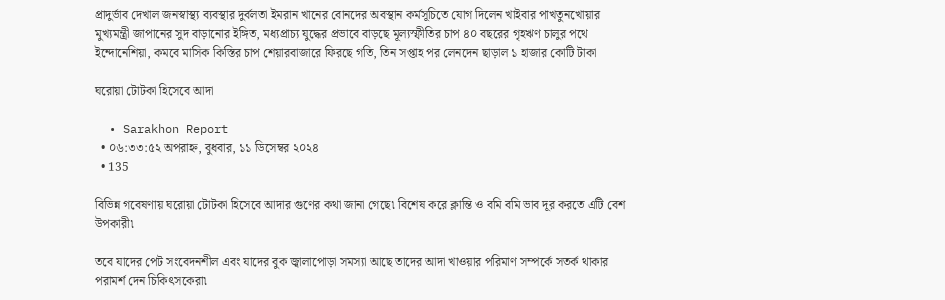প্রাদুর্ভাব দেখাল জনস্বাস্থ্য ব্যবস্থার দুর্বলতা ইমরান খানের বোনদের অবস্থান কর্মসূচিতে যোগ দিলেন খাইবার পাখতুনখোয়ার মুখ্যমন্ত্রী জাপানের সুদ বাড়ানোর ইঙ্গিত, মধ্যপ্রাচ্য যুদ্ধের প্রভাবে বাড়ছে মূল্যস্ফীতির চাপ ৪০ বছরের গৃহঋণ চালুর পথে ইন্দোনেশিয়া, কমবে মাসিক কিস্তির চাপ শেয়ারবাজারে ফিরছে গতি, তিন সপ্তাহ পর লেনদেন ছাড়াল ১ হাজার কোটি টাকা

ঘরোয়া টোটকা হিসেবে আদা

  • Sarakhon Report
  • ০৬:৩৩:৫২ অপরাহ্ন, বুধবার, ১১ ডিসেম্বর ২০২৪
  • 135

বিভিন্ন গবেষণায় ঘরোয়া টোটকা হিসেবে আদার গুণের কথা জানা গেছে৷ বিশেষ করে ক্লান্তি ও বমি বমি ভাব দূর করতে এটি বেশ উপকারী৷

তবে যাদের পেট সংবেদনশীল এবং যাদের বুক জ্বালাপোড়া সমস্যা আছে তাদের আদা খাওয়ার পরিমাণ সম্পর্কে সতর্ক থাকার পরামর্শ দেন চিকিৎসকেরা৷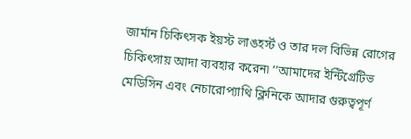জার্মান চিকিৎসক ইয়স্ট লাঙহর্স্ট ও তার দল বিভিন্ন রোগের চিকিৎসায় আদা ব্যবহার করেন৷ ‘‘আমাদের ইন্টিগ্রেটিভ মেডিসিন এবং নেচারোপ্যাথি ক্লিনিকে আদার গুরুত্বপূর্ণ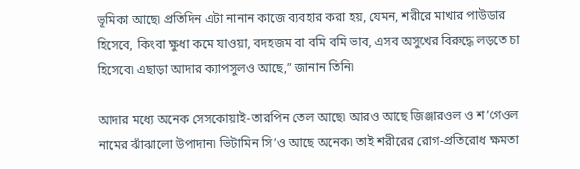ভূমিকা আছে৷ প্রতিদিন এটা নানান কাজে ব্যবহার করা হয়, যেমন, শরীরে মাখার পাউডার হিসেবে, কিংবা ক্ষুধা কমে যাওয়া, বদহজম বা বমি বমি ভাব, এসব অসুখের বিরুদ্ধে লড়তে চা হিসেবে৷ এছাড়া আদার ক্যাপসুলও আছে,” জানান তিনি৷

আদার মধ্যে অনেক সেসকোয়াই-তারপিন তেল আছে৷ আরও আছে জিঞ্জারওল ও শ’গেওল নামের ঝাঁঝালো উপাদান৷ ভিটামিন সি’ও আছে অনেক৷ তাই শরীরের রোগ-প্রতিরোধ ক্ষমতা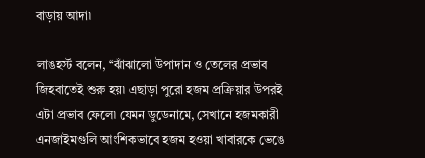বাড়ায় আদা৷

লাঙহর্স্ট বলেন, ‘‘ঝাঁঝালো উপাদান ও তেলের প্রভাব জিহবাতেই শুরু হয়৷ এছাড়া পুরো হজম প্রক্রিয়ার উপরই এটা প্রভাব ফেলে৷ যেমন ডুডেনামে, সেখানে হজমকারী এনজাইমগুলি আংশিকভাবে হজম হওয়া খাবারকে ভেঙে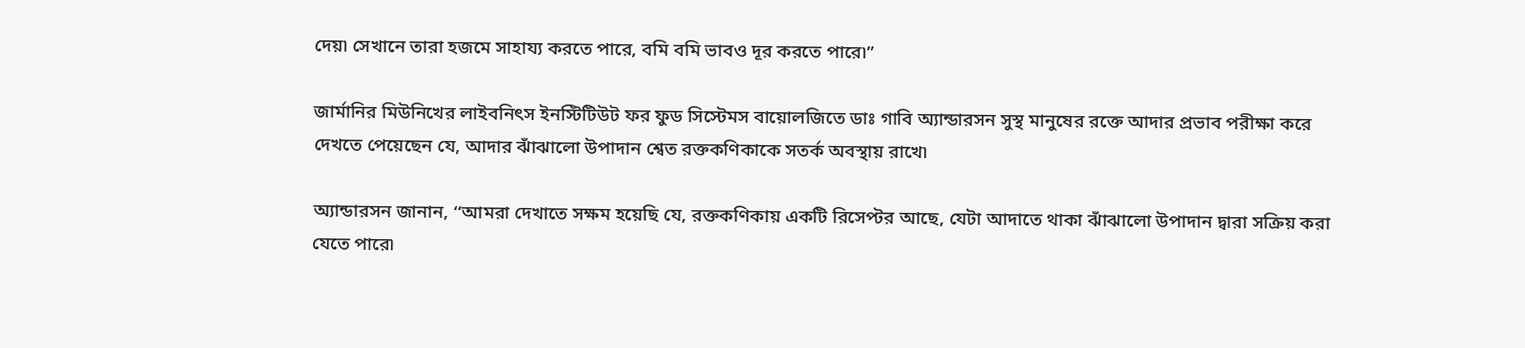দেয়৷ সেখানে তারা হজমে সাহায্য করতে পারে, বমি বমি ভাবও দূর করতে পারে৷”

জার্মানির মিউনিখের লাইবনিৎস ইনস্টিটিউট ফর ফুড সিস্টেমস বায়োলজিতে ডাঃ গাবি অ্যান্ডারসন সুস্থ মানুষের রক্তে আদার প্রভাব পরীক্ষা করে দেখতে পেয়েছেন যে, আদার ঝাঁঝালো উপাদান শ্বেত রক্তকণিকাকে সতর্ক অবস্থায় রাখে৷

অ্যান্ডারসন জানান, ‘‘আমরা দেখাতে সক্ষম হয়েছি যে, রক্তকণিকায় একটি রিসেপ্টর আছে, যেটা আদাতে থাকা ঝাঁঝালো উপাদান দ্বারা সক্রিয় করা যেতে পারে৷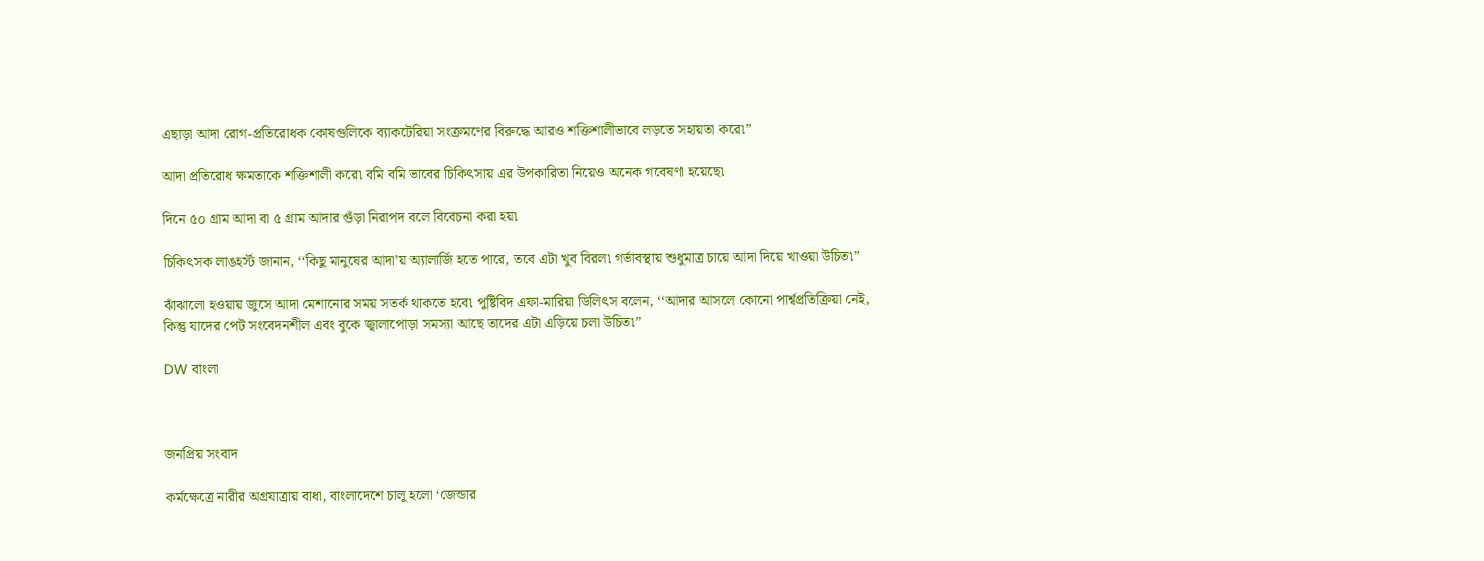এছাড়া আদা রোগ-প্রতিরোধক কোষগুলিকে ব্যাকটেরিয়া সংক্রমণের বিরুদ্ধে আরও শক্তিশালীভাবে লড়তে সহায়তা করে৷”

আদা প্রতিরোধ ক্ষমতাকে শক্তিশালী করে৷ বমি বমি ভাবের চিকিৎসায় এর উপকারিতা নিয়েও অনেক গবেষণা হয়েছে৷

দিনে ৫০ গ্রাম আদা বা ৫ গ্রাম আদার গুঁড়া নিরাপদ বলে বিবেচনা করা হয়৷

চিকিৎসক লাঙহর্স্ট জানান, ‘‘কিছু মানুষের আদা’য় অ্যালার্জি হতে পারে, তবে এটা খুব বিরল৷ গর্ভাবস্থায় শুধুমাত্র চায়ে আদা দিয়ে খাওয়া উচিত৷”

ঝাঁঝালো হওয়ায় জুসে আদা মেশানোর সময় সতর্ক থাকতে হবে৷ পুষ্টিবিদ এফা-মারিয়া ডিলিৎস বলেন, ‘‘আদার আসলে কোনো পার্শ্বপ্রতিক্রিয়া নেই, কিন্তু যাদের পেট সংবেদনশীল এবং বুকে জ্বালাপোড়া সমস্যা আছে তাদের এটা এড়িয়ে চলা উচিত৷”

DW বাংলা



জনপ্রিয় সংবাদ

কর্মক্ষেত্রে নারীর অগ্রযাত্রায় বাধা, বাংলাদেশে চালু হলো ‘জেন্ডার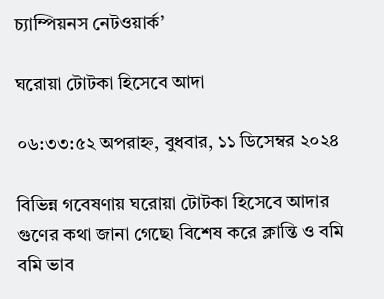চ্যাম্পিয়নস নেটওয়ার্ক’

ঘরোয়া টোটকা হিসেবে আদা

০৬:৩৩:৫২ অপরাহ্ন, বুধবার, ১১ ডিসেম্বর ২০২৪

বিভিন্ন গবেষণায় ঘরোয়া টোটকা হিসেবে আদার গুণের কথা জানা গেছে৷ বিশেষ করে ক্লান্তি ও বমি বমি ভাব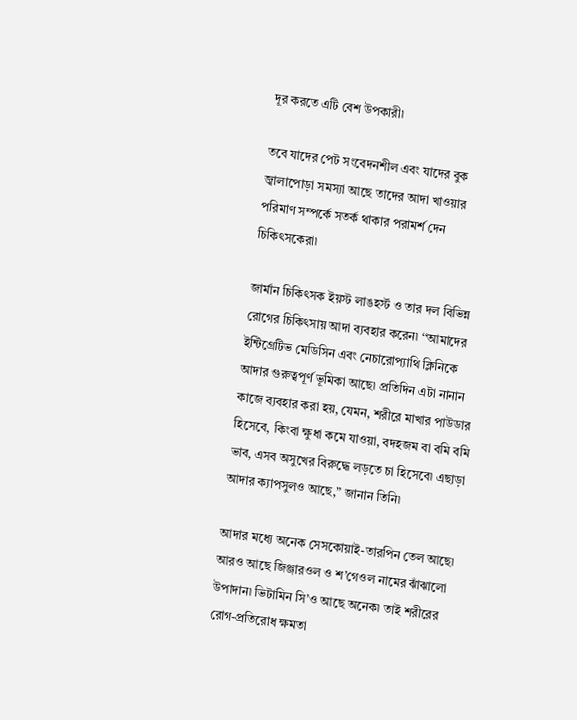দূর করতে এটি বেশ উপকারী৷

তবে যাদের পেট সংবেদনশীল এবং যাদের বুক জ্বালাপোড়া সমস্যা আছে তাদের আদা খাওয়ার পরিমাণ সম্পর্কে সতর্ক থাকার পরামর্শ দেন চিকিৎসকেরা৷

জার্মান চিকিৎসক ইয়স্ট লাঙহর্স্ট ও তার দল বিভিন্ন রোগের চিকিৎসায় আদা ব্যবহার করেন৷ ‘‘আমাদের ইন্টিগ্রেটিভ মেডিসিন এবং নেচারোপ্যাথি ক্লিনিকে আদার গুরুত্বপূর্ণ ভূমিকা আছে৷ প্রতিদিন এটা নানান কাজে ব্যবহার করা হয়, যেমন, শরীরে মাখার পাউডার হিসেবে, কিংবা ক্ষুধা কমে যাওয়া, বদহজম বা বমি বমি ভাব, এসব অসুখের বিরুদ্ধে লড়তে চা হিসেবে৷ এছাড়া আদার ক্যাপসুলও আছে,” জানান তিনি৷

আদার মধ্যে অনেক সেসকোয়াই-তারপিন তেল আছে৷ আরও আছে জিঞ্জারওল ও শ’গেওল নামের ঝাঁঝালো উপাদান৷ ভিটামিন সি’ও আছে অনেক৷ তাই শরীরের রোগ-প্রতিরোধ ক্ষমতা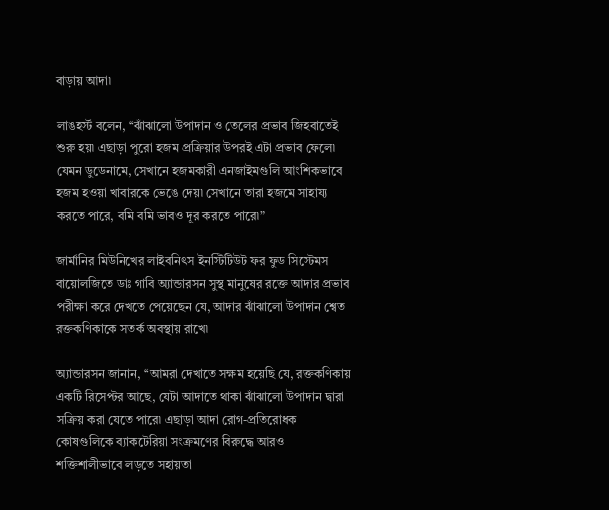বাড়ায় আদা৷

লাঙহর্স্ট বলেন, ‘‘ঝাঁঝালো উপাদান ও তেলের প্রভাব জিহবাতেই শুরু হয়৷ এছাড়া পুরো হজম প্রক্রিয়ার উপরই এটা প্রভাব ফেলে৷ যেমন ডুডেনামে, সেখানে হজমকারী এনজাইমগুলি আংশিকভাবে হজম হওয়া খাবারকে ভেঙে দেয়৷ সেখানে তারা হজমে সাহায্য করতে পারে, বমি বমি ভাবও দূর করতে পারে৷”

জার্মানির মিউনিখের লাইবনিৎস ইনস্টিটিউট ফর ফুড সিস্টেমস বায়োলজিতে ডাঃ গাবি অ্যান্ডারসন সুস্থ মানুষের রক্তে আদার প্রভাব পরীক্ষা করে দেখতে পেয়েছেন যে, আদার ঝাঁঝালো উপাদান শ্বেত রক্তকণিকাকে সতর্ক অবস্থায় রাখে৷

অ্যান্ডারসন জানান, ‘‘আমরা দেখাতে সক্ষম হয়েছি যে, রক্তকণিকায় একটি রিসেপ্টর আছে, যেটা আদাতে থাকা ঝাঁঝালো উপাদান দ্বারা সক্রিয় করা যেতে পারে৷ এছাড়া আদা রোগ-প্রতিরোধক কোষগুলিকে ব্যাকটেরিয়া সংক্রমণের বিরুদ্ধে আরও শক্তিশালীভাবে লড়তে সহায়তা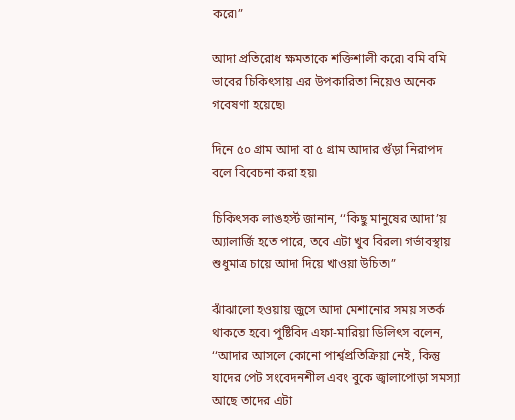করে৷”

আদা প্রতিরোধ ক্ষমতাকে শক্তিশালী করে৷ বমি বমি ভাবের চিকিৎসায় এর উপকারিতা নিয়েও অনেক গবেষণা হয়েছে৷

দিনে ৫০ গ্রাম আদা বা ৫ গ্রাম আদার গুঁড়া নিরাপদ বলে বিবেচনা করা হয়৷

চিকিৎসক লাঙহর্স্ট জানান, ‘‘কিছু মানুষের আদা’য় অ্যালার্জি হতে পারে, তবে এটা খুব বিরল৷ গর্ভাবস্থায় শুধুমাত্র চায়ে আদা দিয়ে খাওয়া উচিত৷”

ঝাঁঝালো হওয়ায় জুসে আদা মেশানোর সময় সতর্ক থাকতে হবে৷ পুষ্টিবিদ এফা-মারিয়া ডিলিৎস বলেন, ‘‘আদার আসলে কোনো পার্শ্বপ্রতিক্রিয়া নেই, কিন্তু যাদের পেট সংবেদনশীল এবং বুকে জ্বালাপোড়া সমস্যা আছে তাদের এটা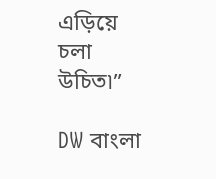এড়িয়ে চলা উচিত৷”

DW বাংলা